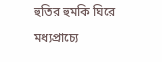হুতির হুমকি ঘিরে মধ্যপ্রাচ্যে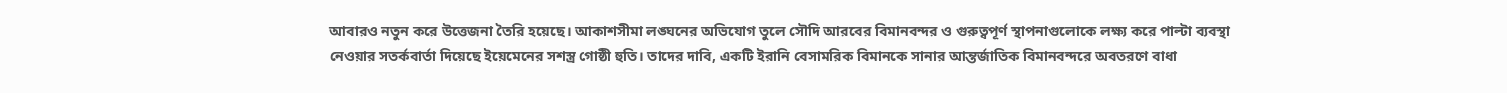আবারও নতুন করে উত্তেজনা তৈরি হয়েছে। আকাশসীমা লঙ্ঘনের অভিযোগ তুলে সৌদি আরবের বিমানবন্দর ও গুরুত্বপূর্ণ স্থাপনাগুলোকে লক্ষ্য করে পাল্টা ব্যবস্থা নেওয়ার সতর্কবার্তা দিয়েছে ইয়েমেনের সশস্ত্র গোষ্ঠী হুতি। তাদের দাবি, একটি ইরানি বেসামরিক বিমানকে সানার আন্তর্জাতিক বিমানবন্দরে অবতরণে বাধা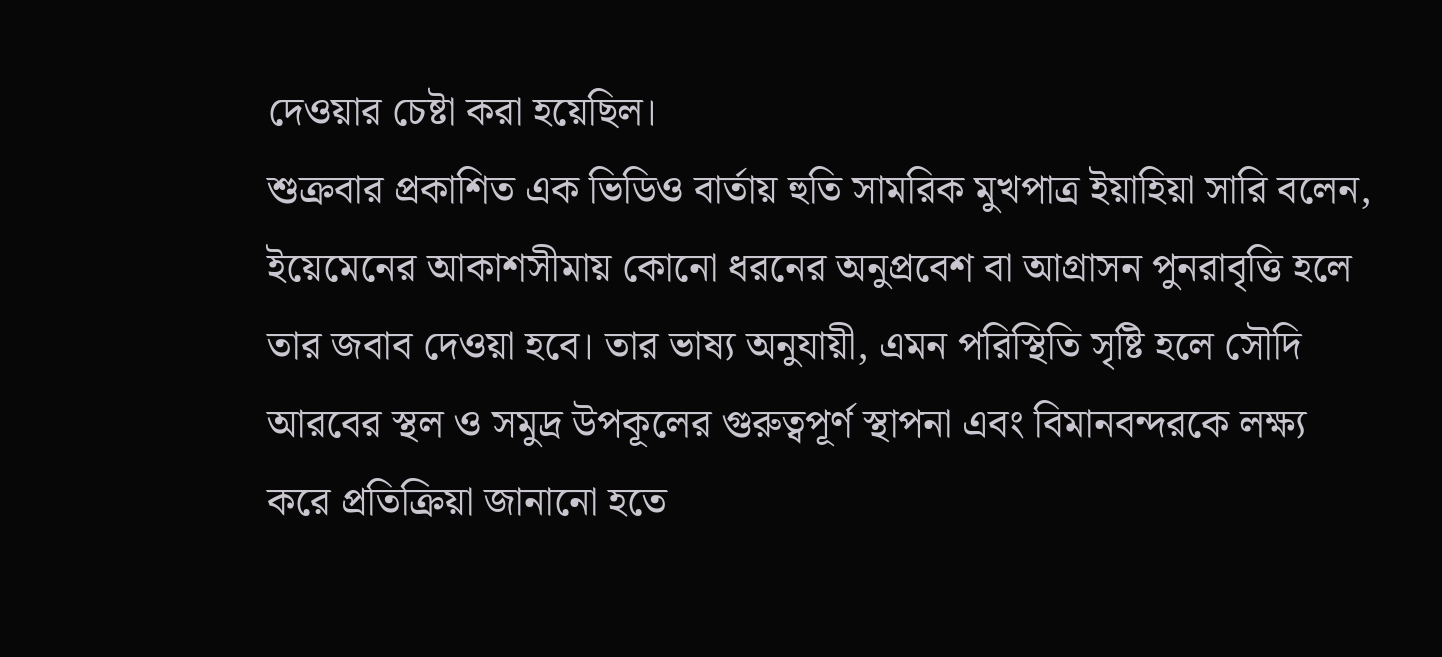দেওয়ার চেষ্টা করা হয়েছিল।
শুক্রবার প্রকাশিত এক ভিডিও বার্তায় হুতি সামরিক মুখপাত্র ইয়াহিয়া সারি বলেন, ইয়েমেনের আকাশসীমায় কোনো ধরনের অনুপ্রবেশ বা আগ্রাসন পুনরাবৃত্তি হলে তার জবাব দেওয়া হবে। তার ভাষ্য অনুযায়ী, এমন পরিস্থিতি সৃষ্টি হলে সৌদি আরবের স্থল ও সমুদ্র উপকূলের গুরুত্বপূর্ণ স্থাপনা এবং বিমানবন্দরকে লক্ষ্য করে প্রতিক্রিয়া জানানো হতে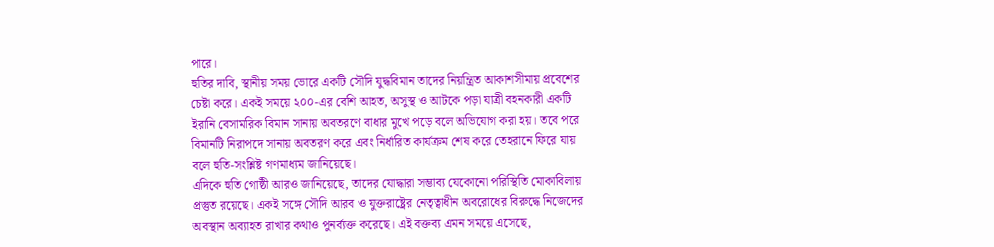পারে।
হুতির দাবি, স্থানীয় সময় ভোরে একটি সৌদি যুদ্ধবিমান তাদের নিয়ন্ত্রিত আকাশসীমায় প্রবেশের চেষ্টা করে। একই সময়ে ২০০-এর বেশি আহত, অসুস্থ ও আটকে পড়া যাত্রী বহনকারী একটি ইরানি বেসামরিক বিমান সানায় অবতরণে বাধার মুখে পড়ে বলে অভিযোগ করা হয়। তবে পরে বিমানটি নিরাপদে সানায় অবতরণ করে এবং নির্ধারিত কার্যক্রম শেষ করে তেহরানে ফিরে যায় বলে হুতি-সংশ্লিষ্ট গণমাধ্যম জানিয়েছে।
এদিকে হুতি গোষ্ঠী আরও জানিয়েছে, তাদের যোদ্ধারা সম্ভাব্য যেকোনো পরিস্থিতি মোকাবিলায় প্রস্তুত রয়েছে। একই সঙ্গে সৌদি আরব ও যুক্তরাষ্ট্রের নেতৃত্বাধীন অবরোধের বিরুদ্ধে নিজেদের অবস্থান অব্যাহত রাখার কথাও পুনর্ব্যক্ত করেছে। এই বক্তব্য এমন সময়ে এসেছে,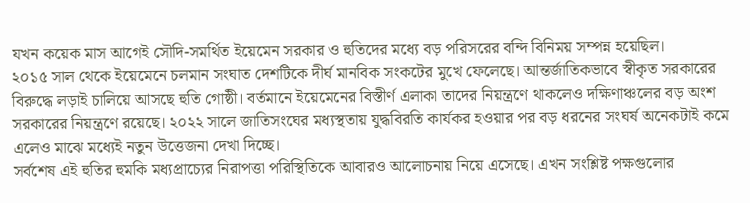যখন কয়েক মাস আগেই সৌদি-সমর্থিত ইয়েমেন সরকার ও হুতিদের মধ্যে বড় পরিসরের বন্দি বিনিময় সম্পন্ন হয়েছিল।
২০১৫ সাল থেকে ইয়েমেনে চলমান সংঘাত দেশটিকে দীর্ঘ মানবিক সংকটের মুখে ফেলেছে। আন্তর্জাতিকভাবে স্বীকৃত সরকারের বিরুদ্ধে লড়াই চালিয়ে আসছে হুতি গোষ্ঠী। বর্তমানে ইয়েমেনের বিস্তীর্ণ এলাকা তাদের নিয়ন্ত্রণে থাকলেও দক্ষিণাঞ্চলের বড় অংশ সরকারের নিয়ন্ত্রণে রয়েছে। ২০২২ সালে জাতিসংঘের মধ্যস্থতায় যুদ্ধবিরতি কার্যকর হওয়ার পর বড় ধরনের সংঘর্ষ অনেকটাই কমে এলেও মাঝে মধ্যেই নতুন উত্তেজনা দেখা দিচ্ছে।
সর্বশেষ এই হুতির হুমকি মধ্যপ্রাচ্যের নিরাপত্তা পরিস্থিতিকে আবারও আলোচনায় নিয়ে এসেছে। এখন সংশ্লিষ্ট পক্ষগুলোর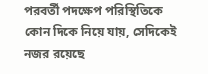পরবর্তী পদক্ষেপ পরিস্থিতিকে কোন দিকে নিয়ে যায়, সেদিকেই নজর রয়েছে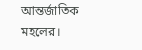আন্তর্জাতিক মহলের।